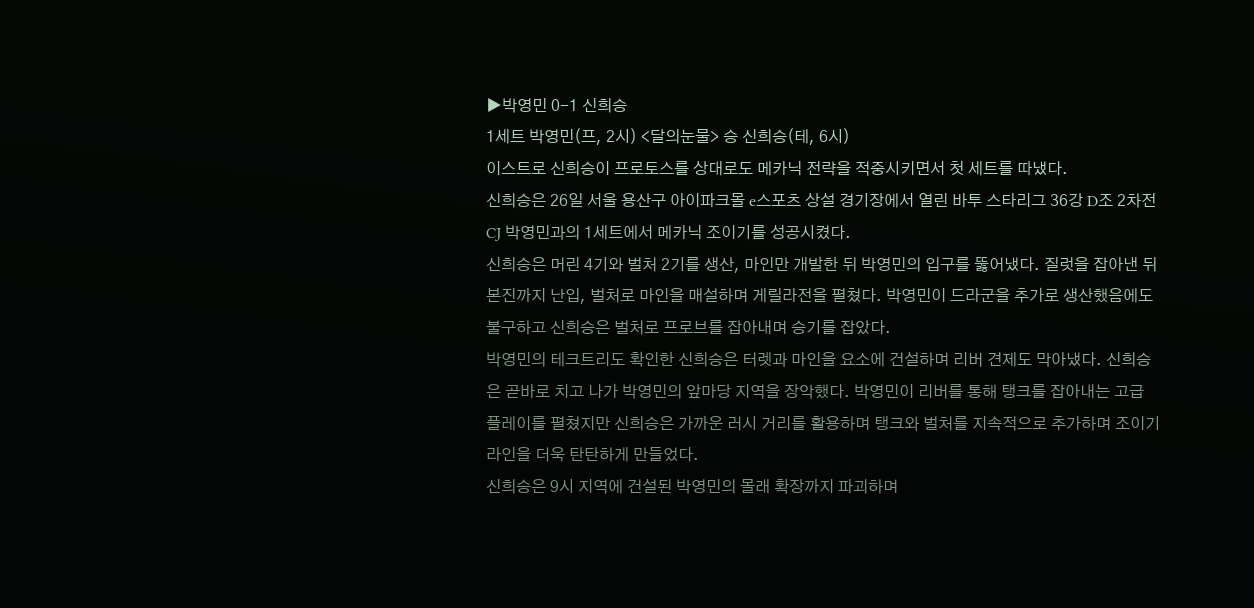▶박영민 0-1 신희승
1세트 박영민(프, 2시) <달의눈물> 승 신희승(테, 6시)
이스트로 신희승이 프로토스를 상대로도 메카닉 전략을 적중시키면서 첫 세트를 따냈다.
신희승은 26일 서울 용산구 아이파크몰 e스포츠 상설 경기장에서 열린 바투 스타리그 36강 D조 2차전 CJ 박영민과의 1세트에서 메카닉 조이기를 성공시켰다.
신희승은 머린 4기와 벌처 2기를 생산, 마인만 개발한 뒤 박영민의 입구를 뚫어냈다. 질럿을 잡아낸 뒤 본진까지 난입, 벌처로 마인을 매설하며 게릴라전을 펼쳤다. 박영민이 드라군을 추가로 생산했음에도 불구하고 신희승은 벌처로 프로브를 잡아내며 승기를 잡았다.
박영민의 테크트리도 확인한 신희승은 터렛과 마인을 요소에 건설하며 리버 견제도 막아냈다. 신희승은 곧바로 치고 나가 박영민의 앞마당 지역을 장악했다. 박영민이 리버를 통해 탱크를 잡아내는 고급 플레이를 펼쳤지만 신희승은 가까운 러시 거리를 활용하며 탱크와 벌처를 지속적으로 추가하며 조이기 라인을 더욱 탄탄하게 만들었다.
신희승은 9시 지역에 건설된 박영민의 몰래 확장까지 파괴하며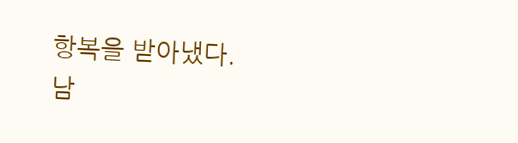항복을 받아냈다.
남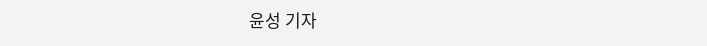윤성 기자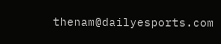thenam@dailyesports.com